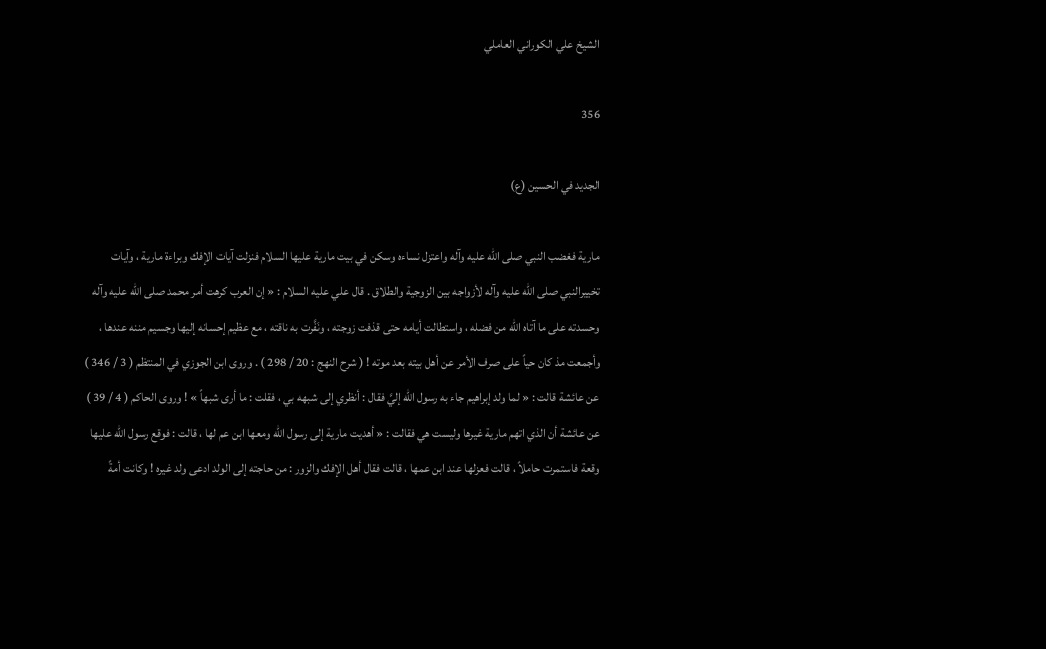الشيخ علي الكوراني العاملي

356

الجديد في الحسين (ع)

مارية فغضب النبي صلى الله عليه وآله واعتزل نساءه وسكن في بيت مارية عليها السلام فنزلت آيات الإفك وبراءة مارية ، وآيات تخييرالنبي صلى الله عليه وآله لأزواجه بين الزوجية والطلاق . قال علي عليه السلام : « إن العرب كرهت أمر محمد صلى الله عليه وآله وحسدته على ما آتاه الله من فضله ، واستطالت أيامه حتى قذفت زوجته ، ونَفَّرت به ناقته ، مع عظيم إحسانه إليها وجسيم مننه عندها ، وأجمعت مذ كان حياً على صرف الأمر عن أهل بيته بعد موته ! ( شرح النهج : 20 / 298 ) . وروى ابن الجوزي في المنتظم ( 3 / 346 ) عن عائشة قالت : « لما ولد إبراهيم جاء به رسول الله إليَّ فقال : أنظري إلى شبهه بي ، فقلت : ما أرى شبهاً » ! وروى الحاكم ( 4 / 39 ) عن عائشة أن الذي اتهم مارية غيرها وليست هي فقالت : « أهديت مارية إلى رسول الله ومعها ابن عم لها ، قالت : فوقع رسول الله عليها وقعة فاستمرت حاملاً ، قالت فعزلها عند ابن عمها ، قالت فقال أهل الإفك والزور : من حاجته إلى الولد ادعى ولد غيره ! وكانت أمةً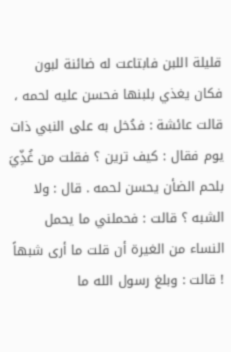قليلة اللبن فابتاعت له ضائنة لبون فكان يغذي بلبنها فحسن عليه لحمه ، قالت عائشة : فدُخل به على النبي ذات يوم فقال : كيف ترين ؟ فقلت من غُذِّيَ بلحم الضأن يحسن لحمه . قال : ولا الشبه ؟ قالت : فحملني ما يحمل النساء من الغيرة أن قلت ما أرى شبهاً ! قالت : وبلغ رسول الله ما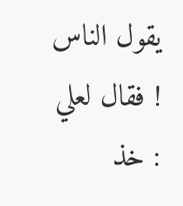يقول الناس ! فقال لعلي : خذ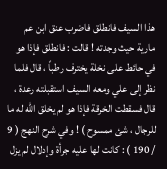هذا السيف فانطلق فاضرب عنق ابن عم مارية حيث وجدته ! قالت : فانطلق فإذا هو في حائط على نخلة يخترف رطباً ، قال فلما نظر إلى علي ومعه السيف استقبلته رعدة ، قال فسقطت الخرقة فإذا هو لم يخلق الله له ما للرجال ، شئ ممسوح ) ! وفي شرح النهج ( 9 / 190 ) : كانت لها عليه جرأة وإدلال لم يزل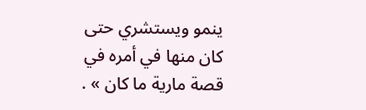ينمو ويستشري حتى كان منها في أمره في قصة مارية ما كان » .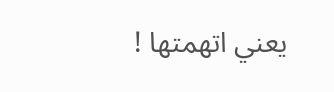يعني اتهمتها !